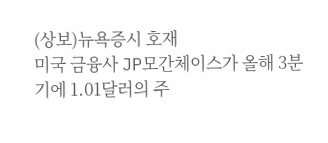(상보)뉴욕증시 호재
미국 금융사 JP모간체이스가 올해 3분기에 1.01달러의 주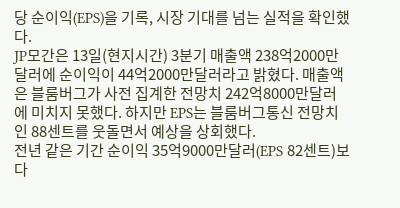당 순이익(EPS)을 기록, 시장 기대를 넘는 실적을 확인했다.
JP모간은 13일(현지시간) 3분기 매출액 238억2000만달러에 순이익이 44억2000만달러라고 밝혔다. 매출액은 블룸버그가 사전 집계한 전망치 242억8000만달러에 미치지 못했다. 하지만 EPS는 블룸버그통신 전망치인 88센트를 웃돌면서 예상을 상회했다.
전년 같은 기간 순이익 35억9000만달러(EPS 82센트)보다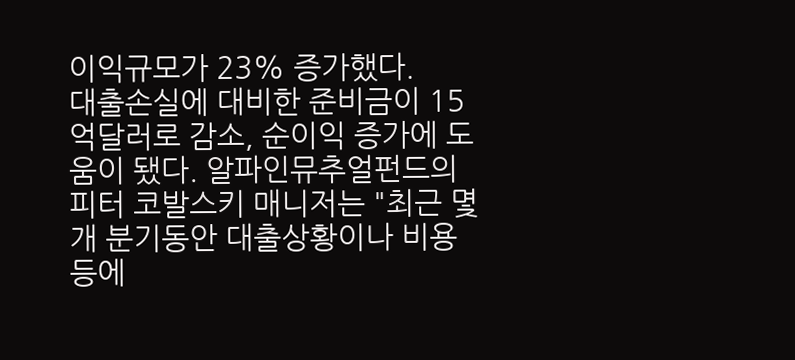이익규모가 23% 증가했다.
대출손실에 대비한 준비금이 15억달러로 감소, 순이익 증가에 도움이 됐다. 알파인뮤추얼펀드의 피터 코발스키 매니저는 "최근 몇 개 분기동안 대출상황이나 비용 등에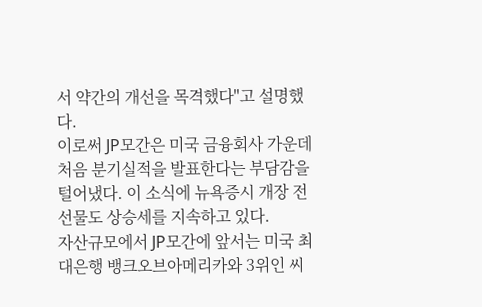서 약간의 개선을 목격했다"고 설명했다.
이로써 JP모간은 미국 금융회사 가운데 처음 분기실적을 발표한다는 부담감을 털어냈다. 이 소식에 뉴욕증시 개장 전 선물도 상승세를 지속하고 있다.
자산규모에서 JP모간에 앞서는 미국 최대은행 뱅크오브아메리카와 3위인 씨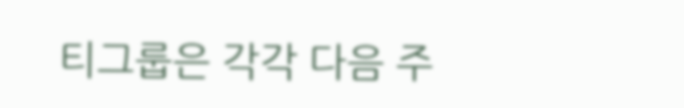티그룹은 각각 다음 주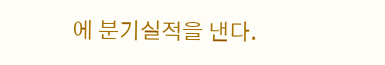에 분기실적을 낸다.